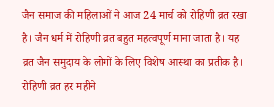जैन समाज की महिलाओं ने आज 24 मार्च को रोहिणी व्रत रखा है। जैन धर्म में रोहिणी व्रत बहुत महत्वपूर्ण माना जाता है। यह व्रत जैन समुदाय के लोगों के लिए विशेष आस्था का प्रतीक है। रोहिणी व्रत हर महीने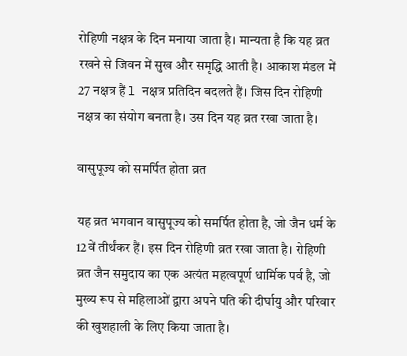रोहिणी नक्षत्र के दिन मनाया जाता है। मान्यता है कि यह व्रत रखने से जिवन में सुख और समृद्धि आती है। आकाश मंडल में 27 नक्षत्र हैं l नक्षत्र प्रतिदिन बदलते हैं। जिस दिन रोहिणी नक्षत्र का संयोग बनता है। उस दिन यह व्रत रखा जाता है।

वासुपूज्य को समर्पित होता व्रत

यह व्रत भगवान वासुपूज्य को समर्पित होता है, जो जैन धर्म के 12वें तीर्थंकर हैं। इस दिन रोहिणी व्रत रखा जाता है। रोहिणी व्रत जैन समुदाय का एक अत्यंत महत्वपूर्ण धार्मिक पर्व है, जो मुख्य रूप से महिलाओं द्वारा अपने पति की दीर्घायु और परिवार की खुशहाली के लिए किया जाता है।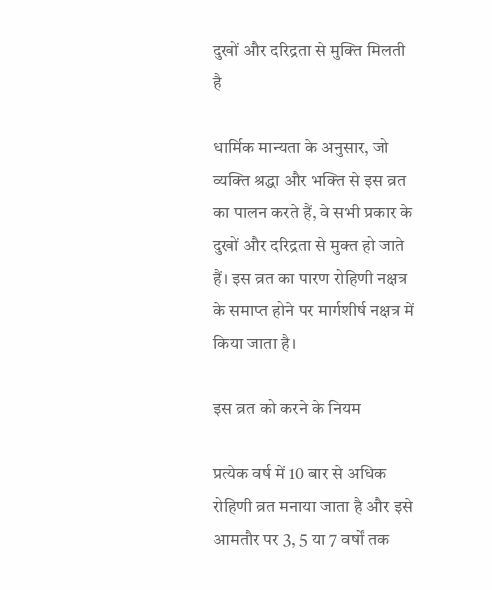दुखों और दरिद्रता से मुक्ति मिलती है

धार्मिक मान्यता के अनुसार, जो व्यक्ति श्रद्धा और भक्ति से इस व्रत का पालन करते हैं, वे सभी प्रकार के दुखों और दरिद्रता से मुक्त हो जाते हैं। इस व्रत का पारण रोहिणी नक्षत्र के समाप्त होने पर मार्गशीर्ष नक्षत्र में किया जाता है।

इस व्रत को करने के नियम

प्रत्येक वर्ष में 10 बार से अधिक रोहिणी व्रत मनाया जाता है और इसे आमतौर पर 3, 5 या 7 वर्षों तक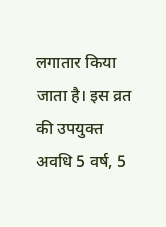लगातार किया जाता है। इस व्रत की उपयुक्त अवधि 5 वर्ष, 5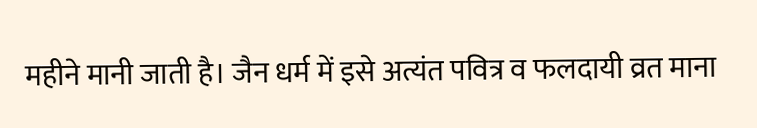महीने मानी जाती है। जैन धर्म में इसे अत्यंत पवित्र व फलदायी व्रत माना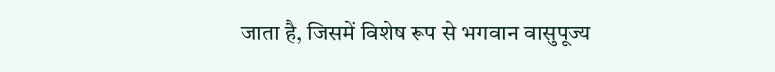जाता है, जिसमें विशेष रूप से भगवान वासुपूज्य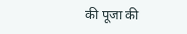की पूजा की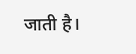जाती है।